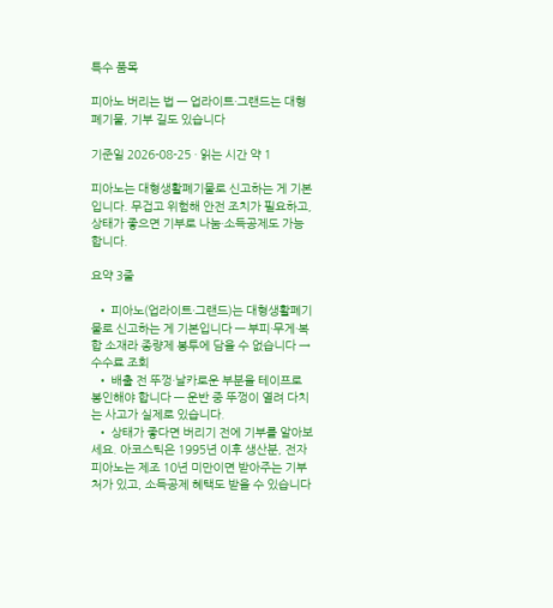특수 품목

피아노 버리는 법 — 업라이트·그랜드는 대형폐기물, 기부 길도 있습니다

기준일 2026-08-25 · 읽는 시간 약 1

피아노는 대형생활폐기물로 신고하는 게 기본입니다. 무겁고 위험해 안전 조치가 필요하고, 상태가 좋으면 기부로 나눔·소득공제도 가능합니다.

요약 3줄

  • 피아노(업라이트·그랜드)는 대형생활폐기물로 신고하는 게 기본입니다 — 부피·무게·복합 소재라 종량제 봉투에 담을 수 없습니다 → 수수료 조회
  • 배출 전 뚜껑·날카로운 부분을 테이프로 봉인해야 합니다 — 운반 중 뚜껑이 열려 다치는 사고가 실제로 있습니다.
  • 상태가 좋다면 버리기 전에 기부를 알아보세요. 아코스틱은 1995년 이후 생산분, 전자피아노는 제조 10년 미만이면 받아주는 기부처가 있고, 소득공제 혜택도 받을 수 있습니다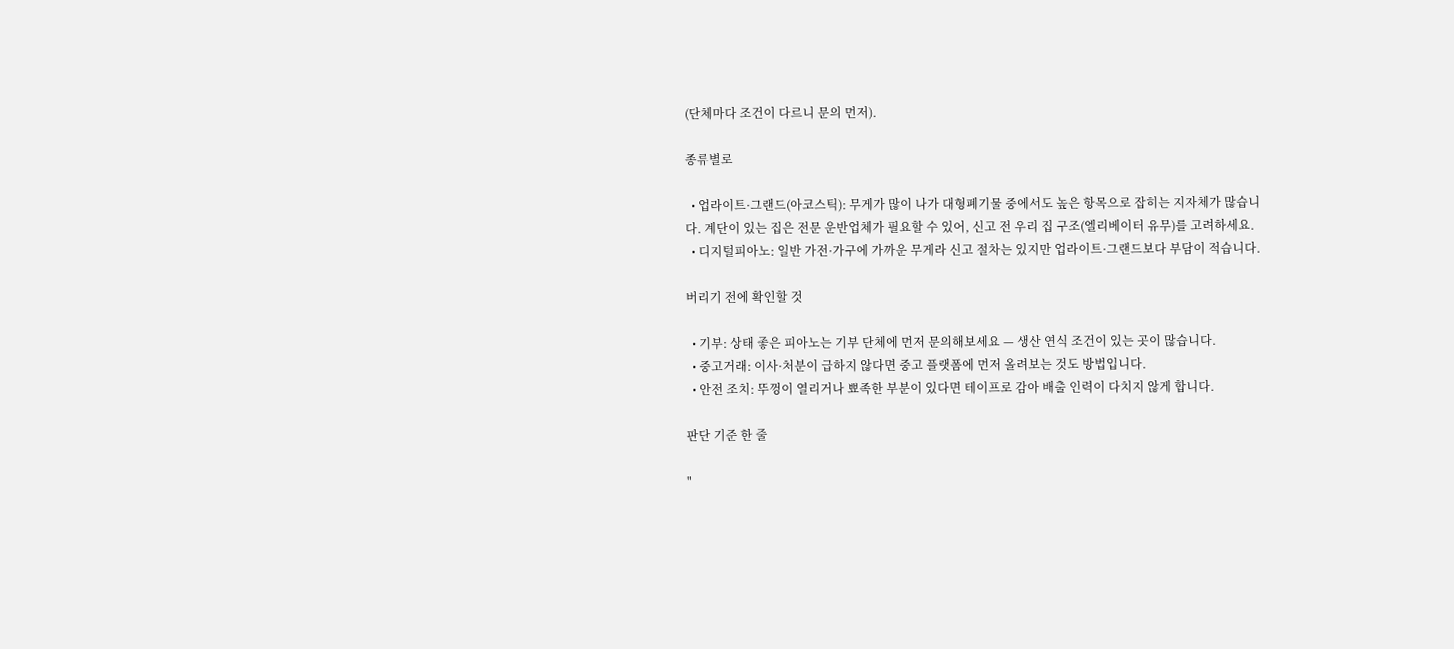(단체마다 조건이 다르니 문의 먼저).

종류별로

  • 업라이트·그랜드(아코스틱): 무게가 많이 나가 대형폐기물 중에서도 높은 항목으로 잡히는 지자체가 많습니다. 계단이 있는 집은 전문 운반업체가 필요할 수 있어, 신고 전 우리 집 구조(엘리베이터 유무)를 고려하세요.
  • 디지털피아노: 일반 가전·가구에 가까운 무게라 신고 절차는 있지만 업라이트·그랜드보다 부담이 적습니다.

버리기 전에 확인할 것

  • 기부: 상태 좋은 피아노는 기부 단체에 먼저 문의해보세요 — 생산 연식 조건이 있는 곳이 많습니다.
  • 중고거래: 이사·처분이 급하지 않다면 중고 플랫폼에 먼저 올려보는 것도 방법입니다.
  • 안전 조치: 뚜껑이 열리거나 뾰족한 부분이 있다면 테이프로 감아 배출 인력이 다치지 않게 합니다.

판단 기준 한 줄

"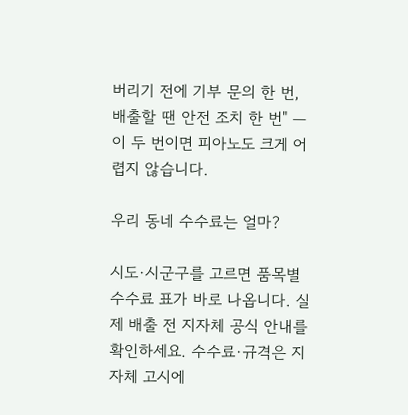버리기 전에 기부 문의 한 번, 배출할 땐 안전 조치 한 번" — 이 두 번이면 피아노도 크게 어렵지 않습니다.

우리 동네 수수료는 얼마?

시도·시군구를 고르면 품목별 수수료 표가 바로 나옵니다. 실제 배출 전 지자체 공식 안내를 확인하세요. 수수료·규격은 지자체 고시에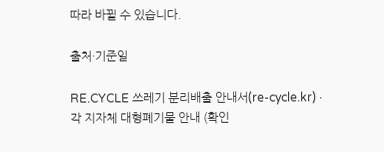따라 바뀔 수 있습니다.

출처·기준일

RE.CYCLE 쓰레기 분리배출 안내서(re-cycle.kr) · 각 지자체 대형폐기물 안내 (확인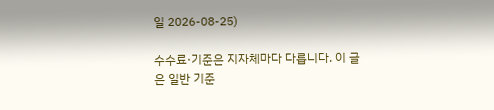일 2026-08-25)

수수료·기준은 지자체마다 다릅니다. 이 글은 일반 기준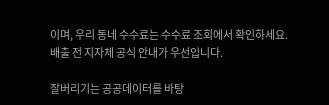이며, 우리 동네 수수료는 수수료 조회에서 확인하세요. 배출 전 지자체 공식 안내가 우선입니다.

잘버리기는 공공데이터를 바탕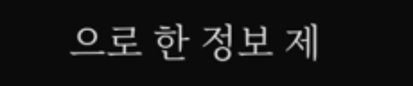으로 한 정보 제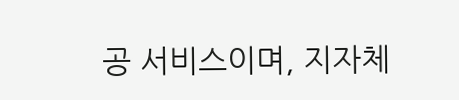공 서비스이며, 지자체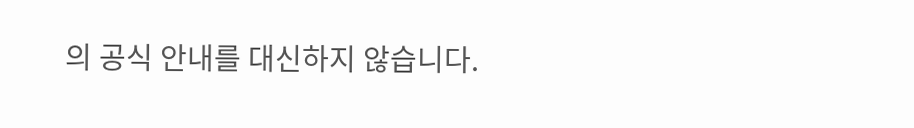의 공식 안내를 대신하지 않습니다.